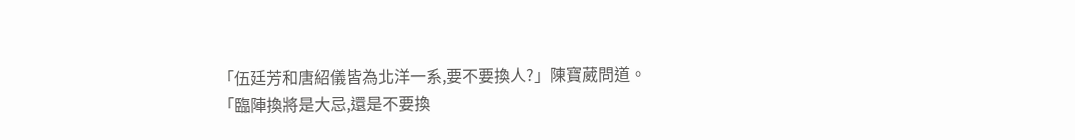「伍廷芳和唐紹儀皆為北洋一系,要不要換人?」陳寶葳問道。
「臨陣換將是大忌,還是不要換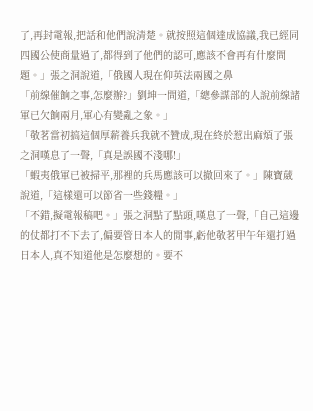了,再封電報,把話和他們說清楚。就按照這個達成協議,我已經同四國公使商量過了,都得到了他們的認可,應該不會再有什麼問題。」張之洞說道,「俄國人現在仰英法兩國之鼻
「前線催餉之事,怎麼辦?」劉坤一問道,「總參謀部的人說前線諸軍已欠餉兩月,軍心有變亂之象。」
「敬茗當初搞這個厚薪養兵我就不贊成,現在終於惹出麻煩了張之洞嘆息了一聲,「真是誤國不淺哪!」
「蝦夷俄軍已被掃平,那裡的兵馬應該可以撤回來了。」陳寶葳說道,「這樣還可以節省一些錢糧。」
「不錯,擬電報稿吧。」張之洞點了點頭,嘆息了一聲,「自己這邊的仗都打不下去了,偏要管日本人的閒事,虧他敬茗甲午年還打過日本人,真不知道他是怎麼想的。要不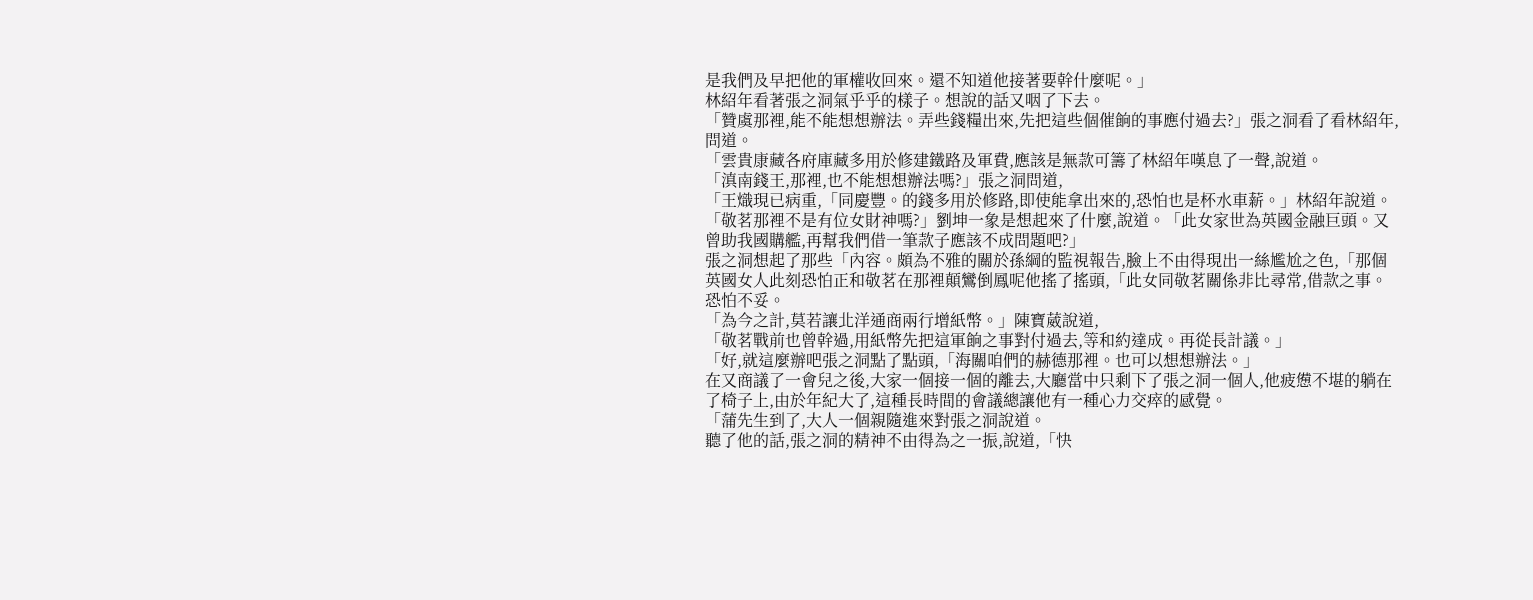是我們及早把他的軍權收回來。還不知道他接著要幹什麼呢。」
林紹年看著張之洞氣乎乎的樣子。想說的話又咽了下去。
「贊虞那裡,能不能想想辦法。弄些錢糧出來,先把這些個催餉的事應付過去?」張之洞看了看林紹年,問道。
「雲貴康藏各府庫藏多用於修建鐵路及軍費,應該是無款可籌了林紹年嘆息了一聲,說道。
「滇南錢王,那裡,也不能想想辦法嗎?」張之洞問道,
「王熾現已病重,「同慶豐。的錢多用於修路,即使能拿出來的,恐怕也是杯水車薪。」林紹年說道。
「敬茗那裡不是有位女財神嗎?」劉坤一象是想起來了什麼,說道。「此女家世為英國金融巨頭。又曾助我國購艦,再幫我們借一筆款子應該不成問題吧?」
張之洞想起了那些「內容。頗為不雅的關於孫綱的監視報告,臉上不由得現出一絲尷尬之色,「那個英國女人此刻恐怕正和敬茗在那裡顛鸞倒鳳呢他搖了搖頭,「此女同敬茗關係非比尋常,借款之事。恐怕不妥。
「為今之計,莫若讓北洋通商兩行增紙幣。」陳寶葳說道,
「敬茗戰前也曾幹過,用紙幣先把這軍餉之事對付過去,等和約達成。再從長計議。」
「好,就這麼辦吧張之洞點了點頭,「海關咱們的赫德那裡。也可以想想辦法。」
在又商議了一會兒之後,大家一個接一個的離去,大廳當中只剩下了張之洞一個人,他疲憊不堪的躺在了椅子上,由於年紀大了,這種長時間的會議總讓他有一種心力交瘁的感覺。
「蒲先生到了,大人一個親隨進來對張之洞說道。
聽了他的話,張之洞的精神不由得為之一振,說道,「快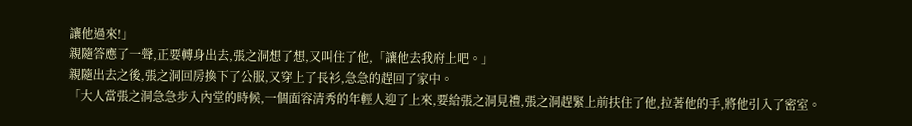讓他過來!」
親隨答應了一聲,正要轉身出去,張之洞想了想,又叫住了他,「讓他去我府上吧。」
親隨出去之後,張之洞回房換下了公服,又穿上了長衫,急急的趕回了家中。
「大人當張之洞急急步入內堂的時候,一個面容清秀的年輕人迎了上來,要給張之洞見禮,張之洞趕緊上前扶住了他,拉著他的手,將他引入了密室。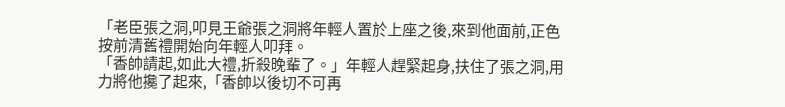「老臣張之洞,叩見王爺張之洞將年輕人置於上座之後,來到他面前,正色按前清舊禮開始向年輕人叩拜。
「香帥請起,如此大禮,折殺晚輩了。」年輕人趕緊起身,扶住了張之洞,用力將他攙了起來,「香帥以後切不可再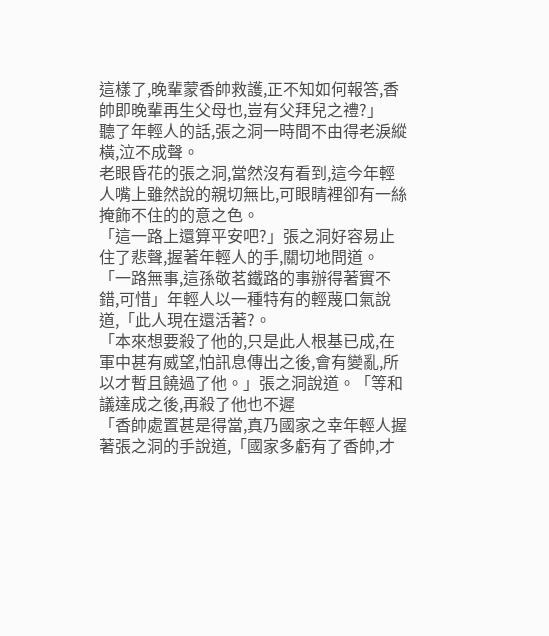這樣了,晚輩蒙香帥救護,正不知如何報答,香帥即晚輩再生父母也,豈有父拜兒之禮?」
聽了年輕人的話,張之洞一時間不由得老淚縱橫,泣不成聲。
老眼昏花的張之洞,當然沒有看到,這今年輕人嘴上雖然說的親切無比,可眼睛裡卻有一絲掩飾不住的的意之色。
「這一路上還算平安吧?」張之洞好容易止住了悲聲,握著年輕人的手,關切地問道。
「一路無事,這孫敬茗鐵路的事辦得著實不錯,可惜」年輕人以一種特有的輕蔑口氣說道,「此人現在還活著?。
「本來想要殺了他的,只是此人根基已成,在軍中甚有威望,怕訊息傳出之後,會有變亂,所以才暫且饒過了他。」張之洞說道。「等和議達成之後,再殺了他也不遲
「香帥處置甚是得當,真乃國家之幸年輕人握著張之洞的手說道,「國家多虧有了香帥,才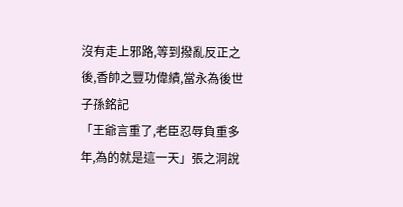沒有走上邪路,等到撥亂反正之後,香帥之豐功偉績,當永為後世子孫銘記
「王爺言重了,老臣忍辱負重多年,為的就是這一天」張之洞說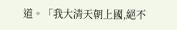道。「我大清天朝上國,絕不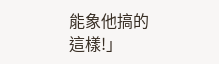能象他搞的這樣!」